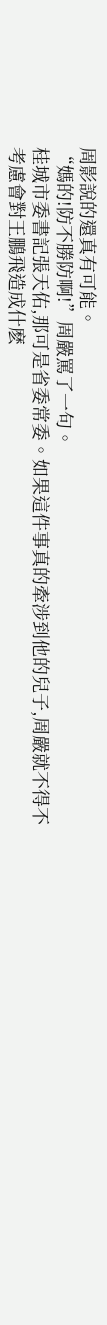周影說的還真有可能。
“媽的!防不勝防啊!”周嚴罵了一句。
桂城市委書記張天佑,那可是省委常委。如果這件事真的牽涉到他的兒子,周嚴就不得不考慮會對王鵬飛造成什麽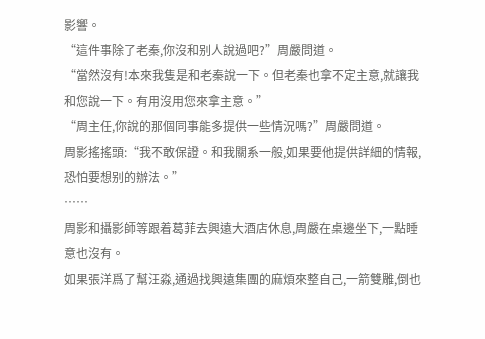影響。
“這件事除了老秦,你沒和别人說過吧?”周嚴問道。
“當然沒有!本來我隻是和老秦說一下。但老秦也拿不定主意,就讓我和您說一下。有用沒用您來拿主意。”
“周主任,你說的那個同事能多提供一些情況嗎?”周嚴問道。
周影搖搖頭:“我不敢保證。和我關系一般,如果要他提供詳細的情報,恐怕要想别的辦法。”
……
周影和攝影師等跟着葛菲去興遠大酒店休息,周嚴在桌邊坐下,一點睡意也沒有。
如果張洋爲了幫汪淼,通過找興遠集團的麻煩來整自己,一箭雙雕,倒也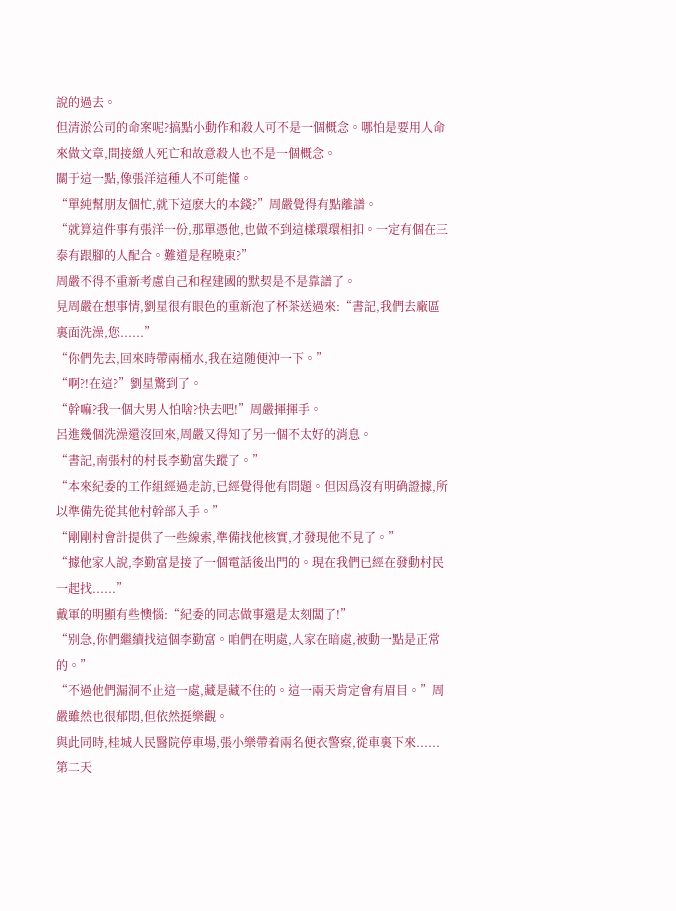說的過去。
但清淤公司的命案呢?搞點小動作和殺人可不是一個概念。哪怕是要用人命來做文章,間接緻人死亡和故意殺人也不是一個概念。
關于這一點,像張洋這種人不可能懂。
“單純幫朋友個忙,就下這麽大的本錢?”周嚴覺得有點離譜。
“就算這件事有張洋一份,那單憑他,也做不到這樣環環相扣。一定有個在三泰有跟腳的人配合。難道是程曉東?”
周嚴不得不重新考慮自己和程建國的默契是不是靠譜了。
見周嚴在想事情,劉星很有眼色的重新泡了杯茶送過來:“書記,我們去廠區裏面洗澡,您......”
“你們先去,回來時帶兩桶水,我在這随便沖一下。”
“啊?!在這?”劉星驚到了。
“幹嘛?我一個大男人怕啥?快去吧!”周嚴揮揮手。
呂進幾個洗澡還沒回來,周嚴又得知了另一個不太好的消息。
“書記,南張村的村長李勤富失蹤了。”
“本來紀委的工作組經過走訪,已經覺得他有問題。但因爲沒有明确證據,所以準備先從其他村幹部入手。”
“剛剛村會計提供了一些線索,準備找他核實,才發現他不見了。”
“據他家人說,李勤富是接了一個電話後出門的。現在我們已經在發動村民一起找......”
戴軍的明顯有些懊惱:“紀委的同志做事還是太刻闆了!”
“别急,你們繼續找這個李勤富。咱們在明處,人家在暗處,被動一點是正常的。”
“不過他們漏洞不止這一處,藏是藏不住的。這一兩天肯定會有眉目。”周嚴雖然也很郁悶,但依然挺樂觀。
與此同時,桂城人民醫院停車場,張小樂帶着兩名便衣警察,從車裏下來......
第二天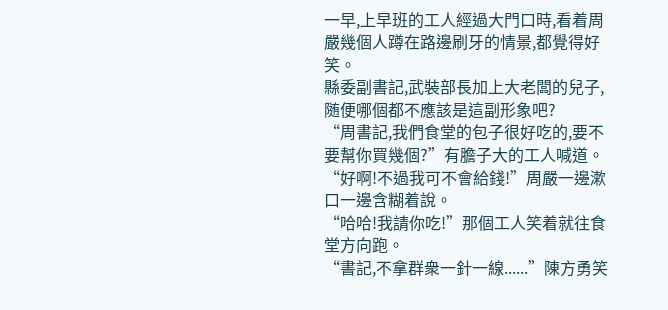一早,上早班的工人經過大門口時,看着周嚴幾個人蹲在路邊刷牙的情景,都覺得好笑。
縣委副書記,武裝部長加上大老闆的兒子,随便哪個都不應該是這副形象吧?
“周書記,我們食堂的包子很好吃的,要不要幫你買幾個?”有膽子大的工人喊道。
“好啊!不過我可不會給錢!”周嚴一邊漱口一邊含糊着說。
“哈哈!我請你吃!”那個工人笑着就往食堂方向跑。
“書記,不拿群衆一針一線......”陳方勇笑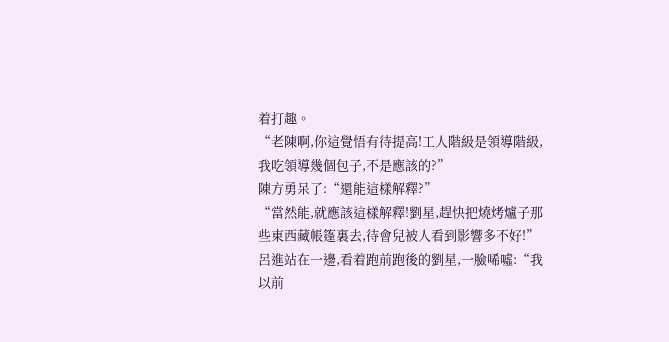着打趣。
“老陳啊,你這覺悟有待提高!工人階級是領導階級,我吃領導幾個包子,不是應該的?”
陳方勇呆了:“還能這樣解釋?”
“當然能,就應該這樣解釋!劉星,趕快把燒烤爐子那些東西藏帳篷裏去,待會兒被人看到影響多不好!”
呂進站在一邊,看着跑前跑後的劉星,一臉唏噓:“我以前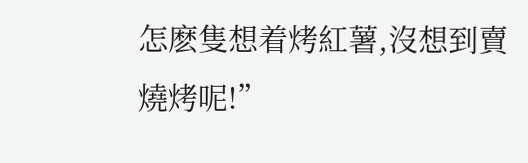怎麽隻想着烤紅薯,沒想到賣燒烤呢!”